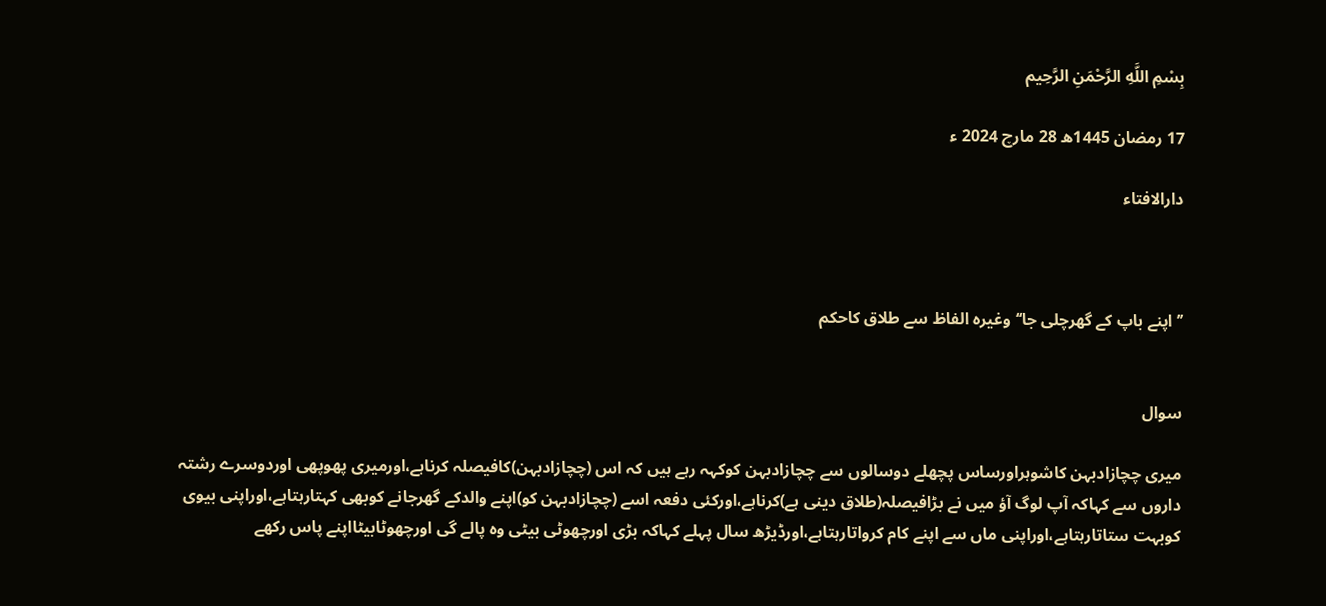بِسْمِ اللَّهِ الرَّحْمَنِ الرَّحِيم

17 رمضان 1445ھ 28 مارچ 2024 ء

دارالافتاء



’’اپنے باپ کے گھرچلی جا‘‘وغیرہ الفاظ سے طلاق کاحکم


سوال

میری چچازادبہن کاشوہراورساس پچھلے دوسالوں سے چچازادبہن کوکہہ رہے ہیں کہ اس (چچازادبہن)کافیصلہ کرناہے،اورمیری پھوپھی اوردوسرے رشتہ داروں سے کہاکہ آپ لوگ آؤ میں نے بڑافیصلہ(طلاق دینی ہے)کرناہے،اورکئی دفعہ اسے (چچازادبہن کو)اپنے والدکے گھرجانے کوبھی کہتارہتاہے،اوراپنی بیوی کوبہت ستاتارہتاہے،اوراپنی ماں سے اپنے کام کرواتارہتاہے،اورڈیڑھ سال پہلے کہاکہ بڑی اورچھوٹی بیٹی وہ پالے گی اورچھوٹابیٹااپنے پاس رکھے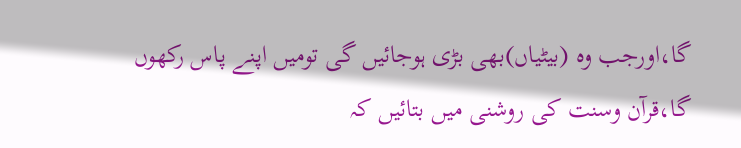گا،اورجب وہ (بیٹیاں)بھی بڑی ہوجائیں گی تومیں اپنے پاس رکھوں گا،قرآن وسنت کی روشنی میں بتائیں کہ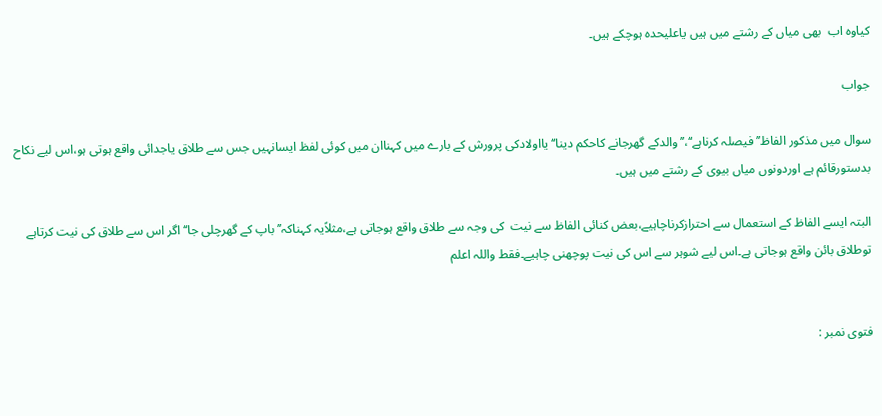کیاوہ اب  بھی میاں کے رشتے میں ہیں یاعلیحدہ ہوچکے ہیں۔

جواب

سوال میں مذکور الفاظ’’فیصلہ کرناہے‘‘،’’والدکے گھرجانے کاحکم دینا‘‘یااولادکی پرورش کے بارے میں کہناان میں کوئی لفظ ایسانہیں جس سے طلاق یاجدائی واقع ہوتی ہو،اس لیے نکاح بدستورقائم ہے اوردونوں میاں بیوی کے رشتے میں ہیں۔

البتہ ایسے الفاظ کے استعمال سے احترازکرناچاہیے،بعض کنائی الفاظ سے نیت  کی وجہ سے طلاق واقع ہوجاتی ہے،مثلاًیہ کہناکہ’’باپ کے گھرچلی جا‘‘اگر اس سے طلاق کی نیت کرتاہے توطلاق بائن واقع ہوجاتی ہے۔اس لیے شوہر سے اس کی نیت پوچھنی چاہیے۔فقط واللہ اعلم


فتوی نمبر :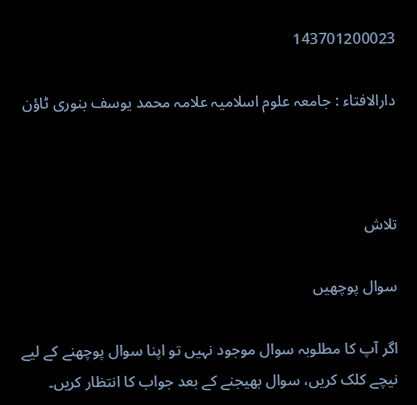143701200023

دارالافتاء : جامعہ علوم اسلامیہ علامہ محمد یوسف بنوری ٹاؤن



تلاش

سوال پوچھیں

اگر آپ کا مطلوبہ سوال موجود نہیں تو اپنا سوال پوچھنے کے لیے نیچے کلک کریں، سوال بھیجنے کے بعد جواب کا انتظار کریں۔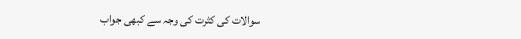سوالات کی کثرت کی وجہ سے کبھی جواب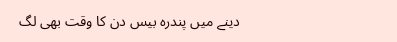دینے میں پندرہ بیس دن کا وقت بھی لگ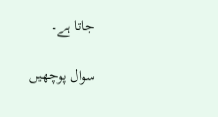جاتا ہے۔

سوال پوچھیں